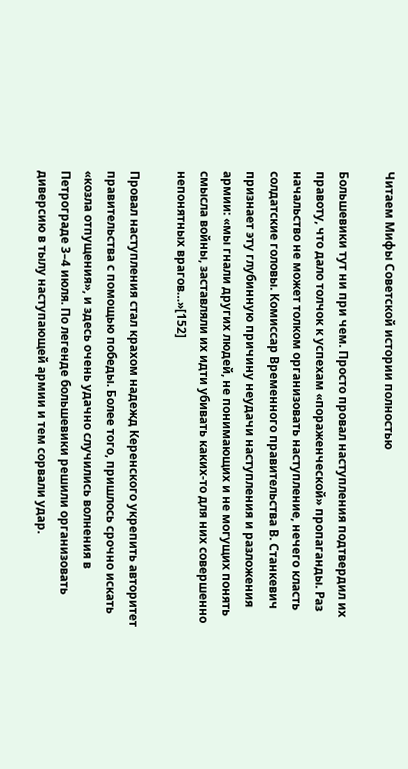Читаем Мифы Советской истории полностью

Большевики тут ни при чем. Просто провал наступления подтвердил их правоту, что дало толчок к успехам «пораженческой» пропаганды. Раз начальство не может толком организовать наступление, нечего класть солдатские головы. Комиссар Временного правительства В. Станкевич признает эту глубинную причину неудачи наступления и разложения армии: «мы гнали других людей, не понимающих и не могущих понять смысла войны, заставляли их идти убивать каких-то для них совершенно непонятных врагов…»[152]

Провал наступления стал крахом надежд Керенского укрепить авторитет правительства с помощью победы. Более того, пришлось срочно искать «козла отпущения», и здесь очень удачно случились волнения в Петрограде 3–4 июля. По легенде большевики решили организовать диверсию в тылу наступающей армии и тем сорвали удар.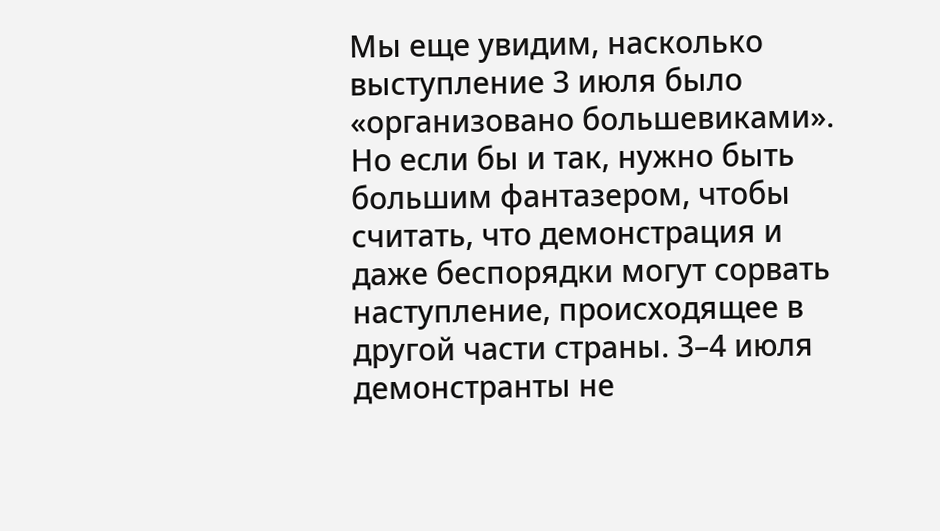Мы еще увидим, насколько выступление 3 июля было «организовано большевиками». Но если бы и так, нужно быть большим фантазером, чтобы считать, что демонстрация и даже беспорядки могут сорвать наступление, происходящее в другой части страны. 3–4 июля демонстранты не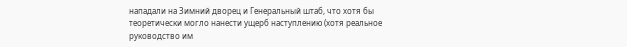нападали на Зимний дворец и Генеральный штаб, что хотя бы теоретически могло нанести ущерб наступлению (хотя реальное руководство им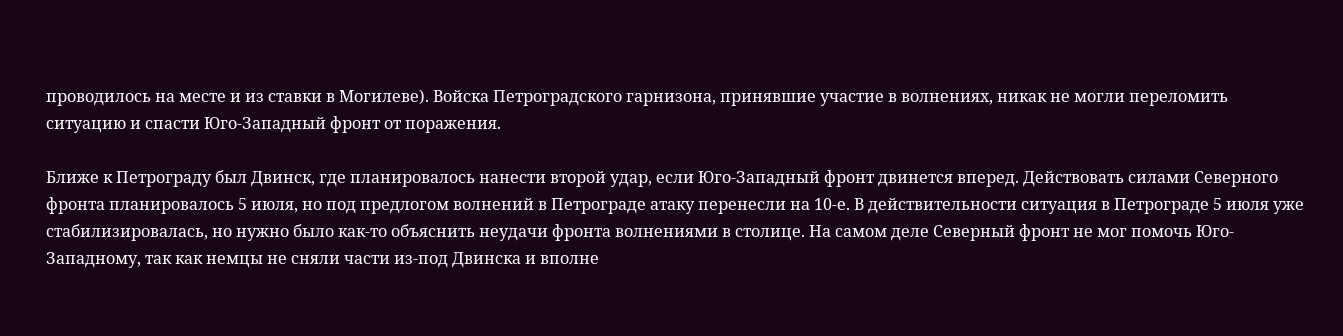проводилось на месте и из ставки в Могилеве). Войска Петроградского гарнизона, принявшие участие в волнениях, никак не могли переломить ситуацию и спасти Юго-Западный фронт от поражения.

Ближе к Петрограду был Двинск, где планировалось нанести второй удар, если Юго-Западный фронт двинется вперед. Действовать силами Северного фронта планировалось 5 июля, но под предлогом волнений в Петрограде атаку перенесли на 10-е. В действительности ситуация в Петрограде 5 июля уже стабилизировалась, но нужно было как-то объяснить неудачи фронта волнениями в столице. На самом деле Северный фронт не мог помочь Юго-Западному, так как немцы не сняли части из-под Двинска и вполне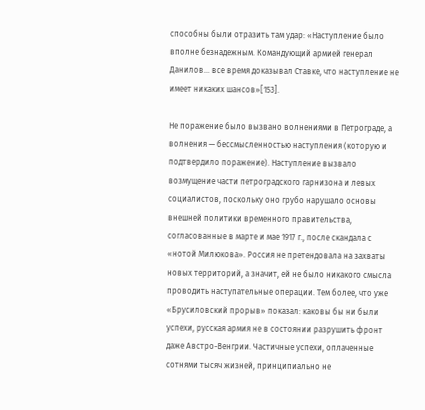способны были отразить там удар: «Наступление было вполне безнадежным. Командующий армией генерал Данилов… все время доказывал Ставке, что наступление не имеет никаких шансов»[153].

Не поражение было вызвано волнениями в Петрограде, а волнения — бессмысленностью наступления (которую и подтвердило поражение). Наступление вызвало возмущение части петроградского гарнизона и левых социалистов, поскольку оно грубо нарушало основы внешней политики временного правительства, согласованные в марте и мае 1917 г., после скандала с «нотой Милюкова». Россия не претендовала на захваты новых территорий, а значит, ей не было никакого смысла проводить наступательные операции. Тем более, что уже «Брусиловский прорыв» показал: каковы бы ни были успехи, русская армия не в состоянии разрушить фронт даже Австро-Венгрии. Частичные успехи, оплаченные сотнями тысяч жизней, принципиально не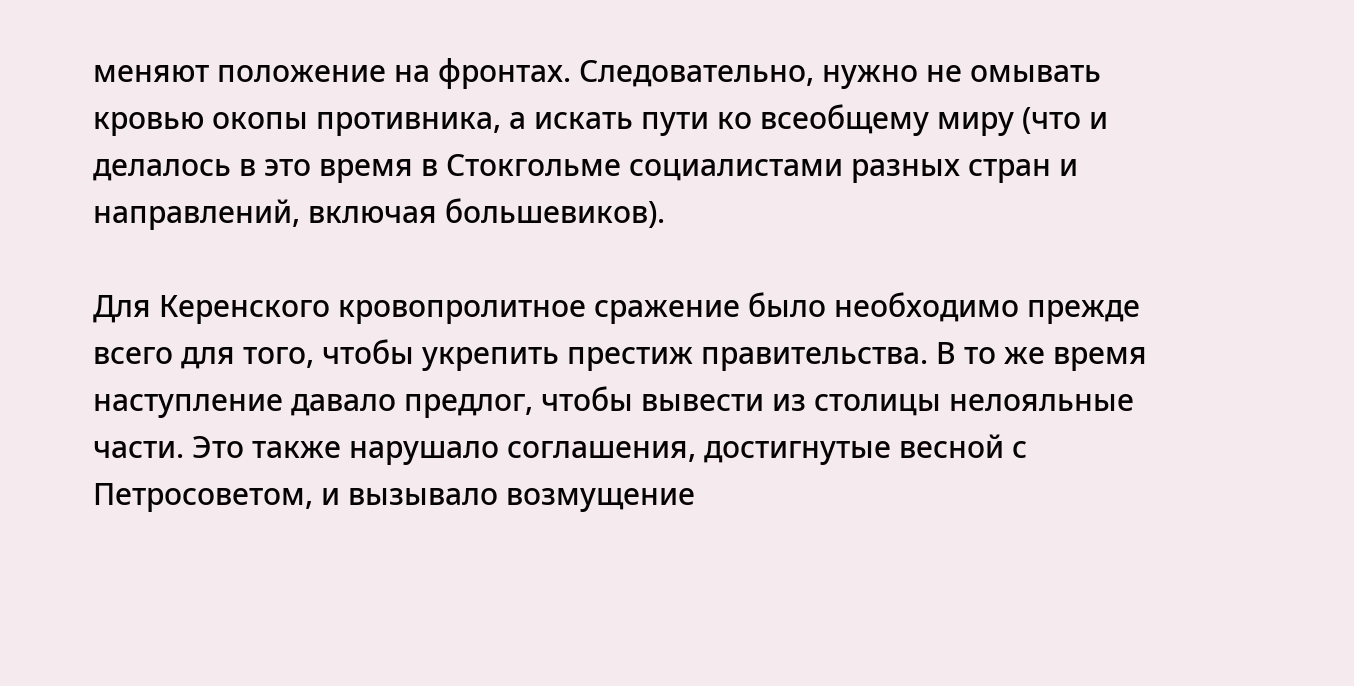меняют положение на фронтах. Следовательно, нужно не омывать кровью окопы противника, а искать пути ко всеобщему миру (что и делалось в это время в Стокгольме социалистами разных стран и направлений, включая большевиков).

Для Керенского кровопролитное сражение было необходимо прежде всего для того, чтобы укрепить престиж правительства. В то же время наступление давало предлог, чтобы вывести из столицы нелояльные части. Это также нарушало соглашения, достигнутые весной с Петросоветом, и вызывало возмущение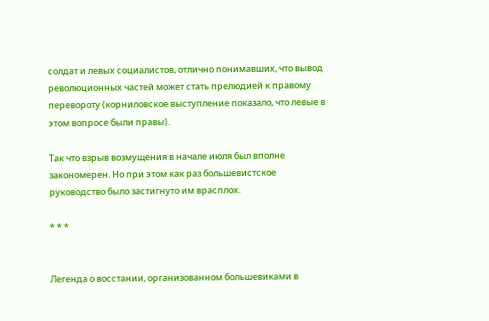солдат и левых социалистов, отлично понимавших, что вывод революционных частей может стать прелюдией к правому перевороту (корниловское выступление показало, что левые в этом вопросе были правы).

Так что взрыв возмущения в начале июля был вполне закономерен. Но при этом как раз большевистское руководство было застигнуто им врасплох.

* * *


Легенда о восстании, организованном большевиками в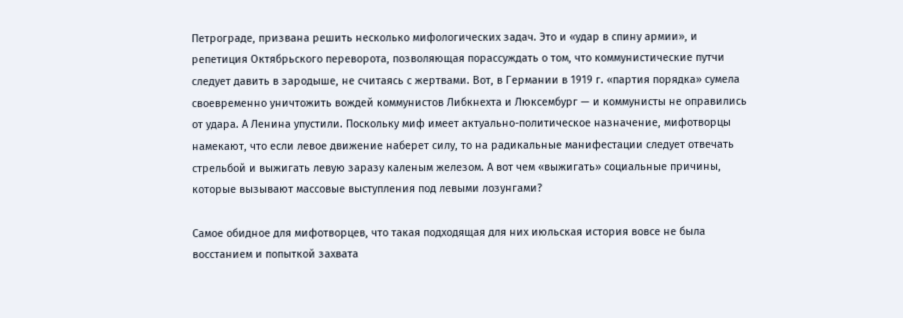Петрограде, призвана решить несколько мифологических задач. Это и «удар в спину армии», и репетиция Октябрьского переворота, позволяющая порассуждать о том, что коммунистические путчи следует давить в зародыше, не считаясь с жертвами. Вот, в Германии в 1919 г. «партия порядка» сумела своевременно уничтожить вождей коммунистов Либкнехта и Люксембург — и коммунисты не оправились от удара. А Ленина упустили. Поскольку миф имеет актуально-политическое назначение, мифотворцы намекают, что если левое движение наберет силу, то на радикальные манифестации следует отвечать стрельбой и выжигать левую заразу каленым железом. А вот чем «выжигать» социальные причины, которые вызывают массовые выступления под левыми лозунгами?

Самое обидное для мифотворцев, что такая подходящая для них июльская история вовсе не была восстанием и попыткой захвата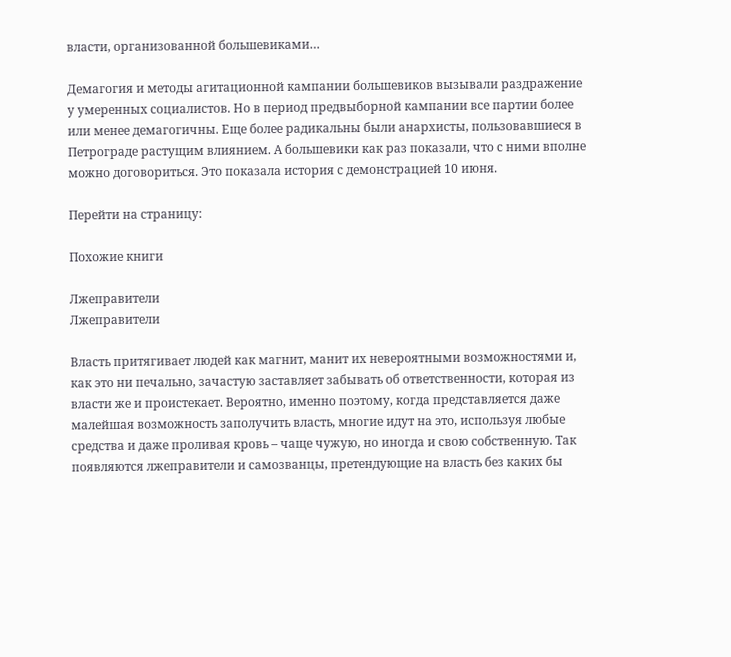власти, организованной большевиками…

Демагогия и методы агитационной кампании большевиков вызывали раздражение у умеренных социалистов. Но в период предвыборной кампании все партии более или менее демагогичны. Еще более радикальны были анархисты, пользовавшиеся в Петрограде растущим влиянием. А большевики как раз показали, что с ними вполне можно договориться. Это показала история с демонстрацией 10 июня.

Перейти на страницу:

Похожие книги

Лжеправители
Лжеправители

Власть притягивает людей как магнит, манит их невероятными возможностями и, как это ни печально, зачастую заставляет забывать об ответственности, которая из власти же и проистекает. Вероятно, именно поэтому, когда представляется даже малейшая возможность заполучить власть, многие идут на это, используя любые средства и даже проливая кровь – чаще чужую, но иногда и свою собственную. Так появляются лжеправители и самозванцы, претендующие на власть без каких бы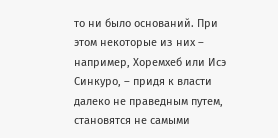то ни было оснований. При этом некоторые из них – например, Хоремхеб или Исэ Синкуро, – придя к власти далеко не праведным путем, становятся не самыми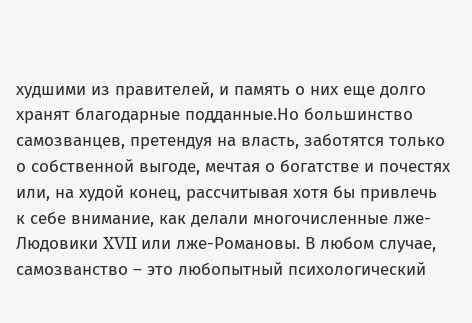худшими из правителей, и память о них еще долго хранят благодарные подданные.Но большинство самозванцев, претендуя на власть, заботятся только о собственной выгоде, мечтая о богатстве и почестях или, на худой конец, рассчитывая хотя бы привлечь к себе внимание, как делали многочисленные лже-Людовики XVII или лже-Романовы. В любом случае, самозванство – это любопытный психологический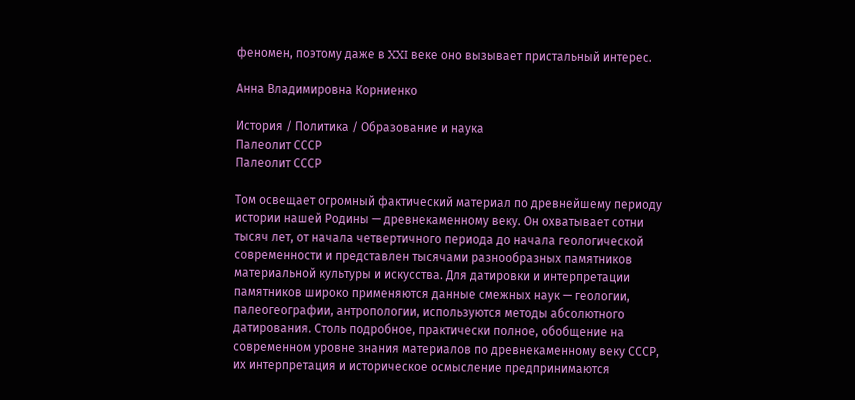феномен, поэтому даже в XXI веке оно вызывает пристальный интерес.

Анна Владимировна Корниенко

История / Политика / Образование и наука
Палеолит СССР
Палеолит СССР

Том освещает огромный фактический материал по древнейшему периоду истории нашей Родины — древнекаменному веку. Он охватывает сотни тысяч лет, от начала четвертичного периода до начала геологической современности и представлен тысячами разнообразных памятников материальной культуры и искусства. Для датировки и интерпретации памятников широко применяются данные смежных наук — геологии, палеогеографии, антропологии, используются методы абсолютного датирования. Столь подробное, практически полное, обобщение на современном уровне знания материалов по древнекаменному веку СССР, их интерпретация и историческое осмысление предпринимаются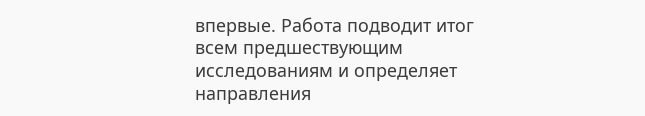впервые. Работа подводит итог всем предшествующим исследованиям и определяет направления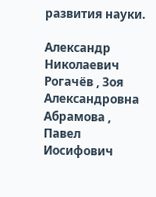развития науки.

Александр Николаевич Рогачёв , Зоя Александровна Абрамова , Павел Иосифович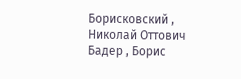Борисковский , Николай Оттович Бадер , Борис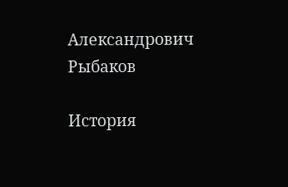Александрович Рыбаков

История